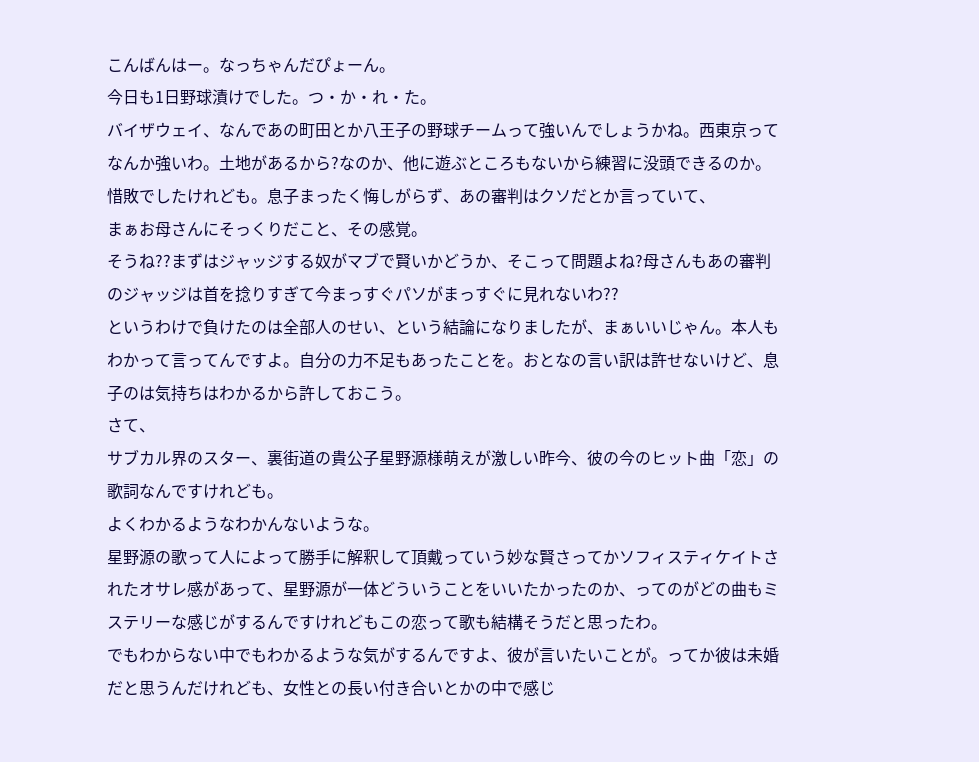こんばんはー。なっちゃんだぴょーん。
今日も1日野球漬けでした。つ・か・れ・た。
バイザウェイ、なんであの町田とか八王子の野球チームって強いんでしょうかね。西東京ってなんか強いわ。土地があるから?なのか、他に遊ぶところもないから練習に没頭できるのか。
惜敗でしたけれども。息子まったく悔しがらず、あの審判はクソだとか言っていて、
まぁお母さんにそっくりだこと、その感覚。
そうね??まずはジャッジする奴がマブで賢いかどうか、そこって問題よね?母さんもあの審判のジャッジは首を捻りすぎて今まっすぐパソがまっすぐに見れないわ??
というわけで負けたのは全部人のせい、という結論になりましたが、まぁいいじゃん。本人もわかって言ってんですよ。自分の力不足もあったことを。おとなの言い訳は許せないけど、息子のは気持ちはわかるから許しておこう。
さて、
サブカル界のスター、裏街道の貴公子星野源様萌えが激しい昨今、彼の今のヒット曲「恋」の歌詞なんですけれども。
よくわかるようなわかんないような。
星野源の歌って人によって勝手に解釈して頂戴っていう妙な賢さってかソフィスティケイトされたオサレ感があって、星野源が一体どういうことをいいたかったのか、ってのがどの曲もミステリーな感じがするんですけれどもこの恋って歌も結構そうだと思ったわ。
でもわからない中でもわかるような気がするんですよ、彼が言いたいことが。ってか彼は未婚だと思うんだけれども、女性との長い付き合いとかの中で感じ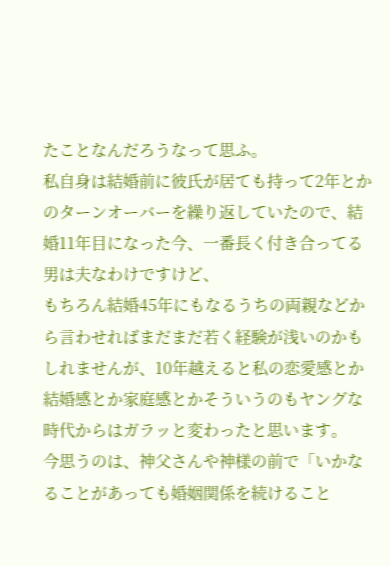たことなんだろうなって思ふ。
私自身は結婚前に彼氏が居ても持って2年とかのターンオーバーを繰り返していたので、結婚11年目になった今、一番長く付き合ってる男は夫なわけですけど、
もちろん結婚45年にもなるうちの両親などから言わせればまだまだ若く経験が浅いのかもしれませんが、10年越えると私の恋愛感とか結婚感とか家庭感とかそういうのもヤングな時代からはガラッと変わったと思います。
今思うのは、神父さんや神様の前で「いかなることがあっても婚姻関係を続けること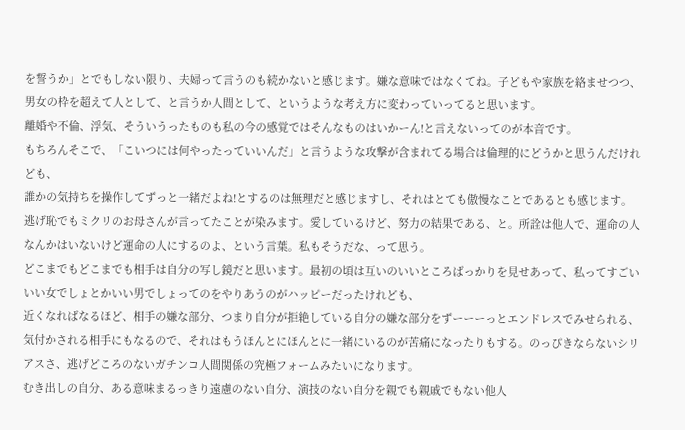を誓うか」とでもしない限り、夫婦って言うのも続かないと感じます。嫌な意味ではなくてね。子どもや家族を絡ませつつ、男女の枠を超えて人として、と言うか人間として、というような考え方に変わっていってると思います。
離婚や不倫、浮気、そういうったものも私の今の感覚ではそんなものはいかーん!と言えないってのが本音です。
もちろんそこで、「こいつには何やったっていいんだ」と言うような攻撃が含まれてる場合は倫理的にどうかと思うんだけれども、
誰かの気持ちを操作してずっと一緒だよね!とするのは無理だと感じますし、それはとても傲慢なことであるとも感じます。
逃げ恥でもミクリのお母さんが言ってたことが染みます。愛しているけど、努力の結果である、と。所詮は他人で、運命の人なんかはいないけど運命の人にするのよ、という言葉。私もそうだな、って思う。
どこまでもどこまでも相手は自分の写し鏡だと思います。最初の頃は互いのいいところばっかりを見せあって、私ってすごいいい女でしょとかいい男でしょってのをやりあうのがハッピーだったけれども、
近くなればなるほど、相手の嫌な部分、つまり自分が拒絶している自分の嫌な部分をずーーーっとエンドレスでみせられる、気付かされる相手にもなるので、それはもうほんとにほんとに一緒にいるのが苦痛になったりもする。のっぴきならないシリアスさ、逃げどころのないガチンコ人間関係の究極フォームみたいになります。
むき出しの自分、ある意味まるっきり遠慮のない自分、演技のない自分を親でも親戚でもない他人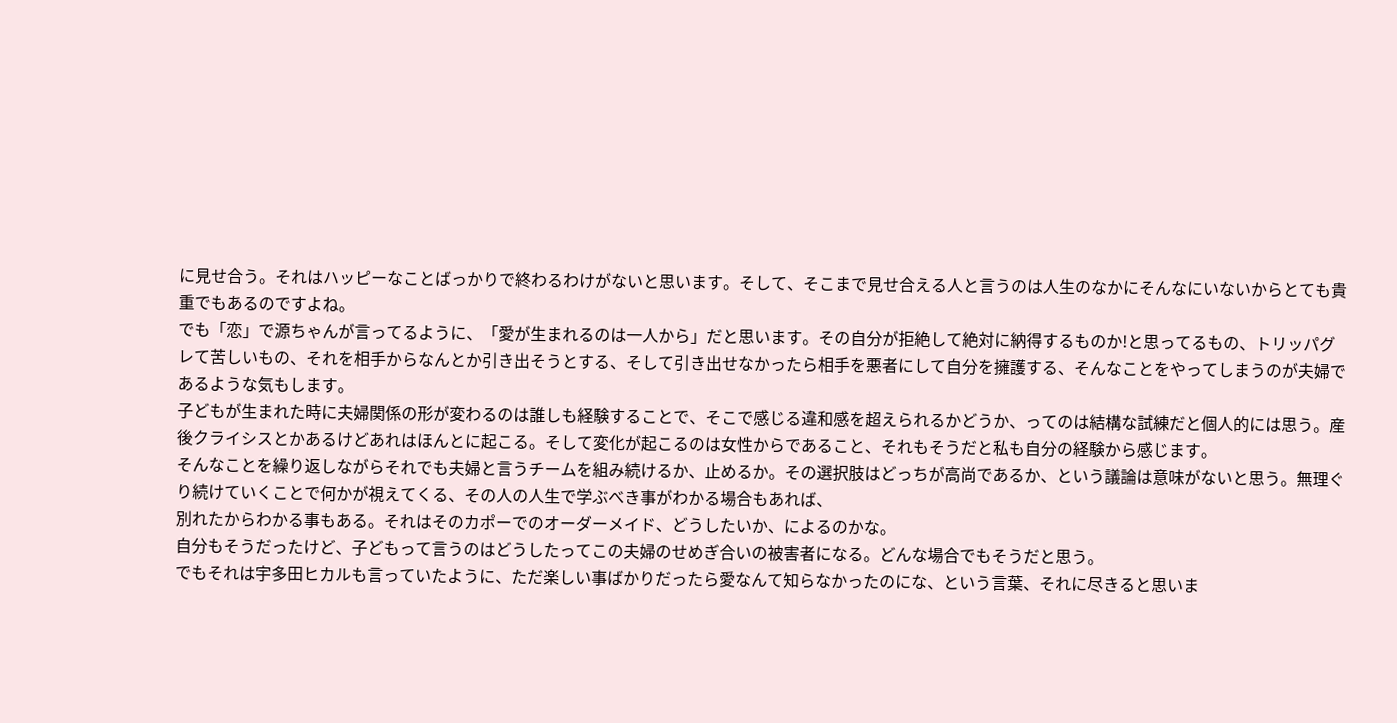に見せ合う。それはハッピーなことばっかりで終わるわけがないと思います。そして、そこまで見せ合える人と言うのは人生のなかにそんなにいないからとても貴重でもあるのですよね。
でも「恋」で源ちゃんが言ってるように、「愛が生まれるのは一人から」だと思います。その自分が拒絶して絶対に納得するものか!と思ってるもの、トリッパグレて苦しいもの、それを相手からなんとか引き出そうとする、そして引き出せなかったら相手を悪者にして自分を擁護する、そんなことをやってしまうのが夫婦であるような気もします。
子どもが生まれた時に夫婦関係の形が変わるのは誰しも経験することで、そこで感じる違和感を超えられるかどうか、ってのは結構な試練だと個人的には思う。産後クライシスとかあるけどあれはほんとに起こる。そして変化が起こるのは女性からであること、それもそうだと私も自分の経験から感じます。
そんなことを繰り返しながらそれでも夫婦と言うチームを組み続けるか、止めるか。その選択肢はどっちが高尚であるか、という議論は意味がないと思う。無理ぐり続けていくことで何かが視えてくる、その人の人生で学ぶべき事がわかる場合もあれば、
別れたからわかる事もある。それはそのカポーでのオーダーメイド、どうしたいか、によるのかな。
自分もそうだったけど、子どもって言うのはどうしたってこの夫婦のせめぎ合いの被害者になる。どんな場合でもそうだと思う。
でもそれは宇多田ヒカルも言っていたように、ただ楽しい事ばかりだったら愛なんて知らなかったのにな、という言葉、それに尽きると思いま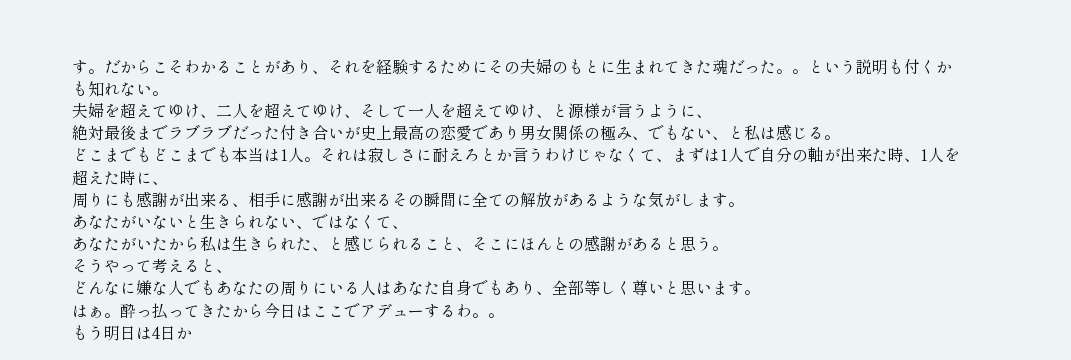す。だからこそわかることがあり、それを経験するためにその夫婦のもとに生まれてきた魂だった。。という説明も付くかも知れない。
夫婦を超えてゆけ、二人を超えてゆけ、そして一人を超えてゆけ、と源様が言うように、
絶対最後までラブラブだった付き合いが史上最高の恋愛であり男女関係の極み、でもない、と私は感じる。
どこまでもどこまでも本当は1人。それは寂しさに耐えろとか言うわけじゃなくて、まずは1人で自分の軸が出来た時、1人を超えた時に、
周りにも感謝が出来る、相手に感謝が出来るその瞬間に全ての解放があるような気がします。
あなたがいないと生きられない、ではなくて、
あなたがいたから私は生きられた、と感じられること、そこにほんとの感謝があると思う。
そうやって考えると、
どんなに嫌な人でもあなたの周りにいる人はあなた自身でもあり、全部等しく尊いと思います。
はぁ。酔っ払ってきたから今日はここでアデューするわ。。
もう明日は4日か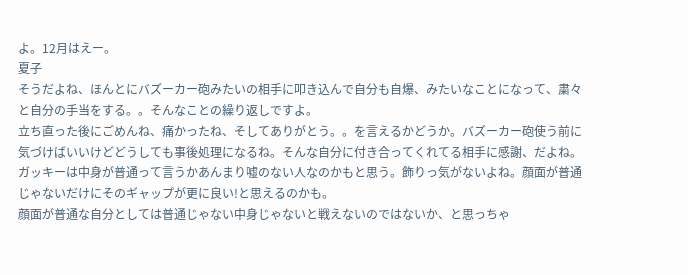よ。12月はえー。
夏子
そうだよね、ほんとにバズーカー砲みたいの相手に叩き込んで自分も自爆、みたいなことになって、粛々と自分の手当をする。。そんなことの繰り返しですよ。
立ち直った後にごめんね、痛かったね、そしてありがとう。。を言えるかどうか。バズーカー砲使う前に気づけばいいけどどうしても事後処理になるね。そんな自分に付き合ってくれてる相手に感謝、だよね。
ガッキーは中身が普通って言うかあんまり嘘のない人なのかもと思う。飾りっ気がないよね。顔面が普通じゃないだけにそのギャップが更に良い!と思えるのかも。
顔面が普通な自分としては普通じゃない中身じゃないと戦えないのではないか、と思っちゃ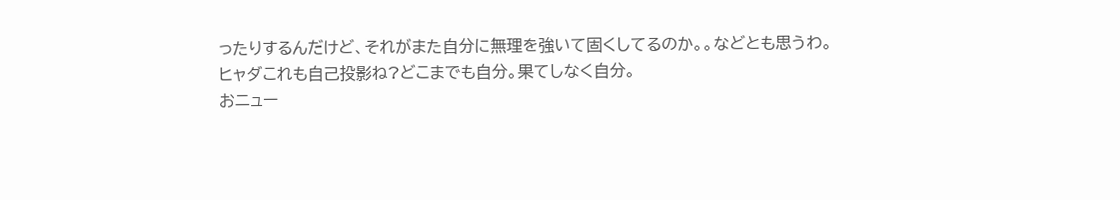ったりするんだけど、それがまた自分に無理を強いて固くしてるのか。。などとも思うわ。
ヒャダこれも自己投影ね?どこまでも自分。果てしなく自分。
おニュー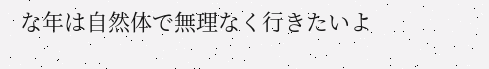な年は自然体で無理なく行きたいよ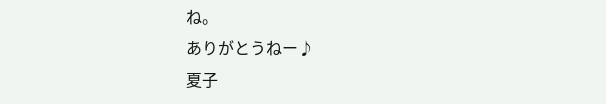ね。
ありがとうねー♪
夏子